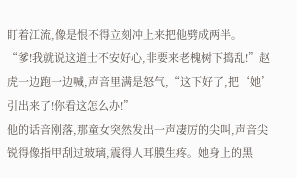盯着江流,像是恨不得立刻冲上来把他劈成两半。
“爹!我就说这道士不安好心,非要来老槐树下捣乱!”赵虎一边跑一边喊,声音里满是怒气,“这下好了,把‘她’引出来了!你看这怎么办!”
他的话音刚落,那童女突然发出一声凄厉的尖叫,声音尖锐得像指甲刮过玻璃,震得人耳膜生疼。她身上的黑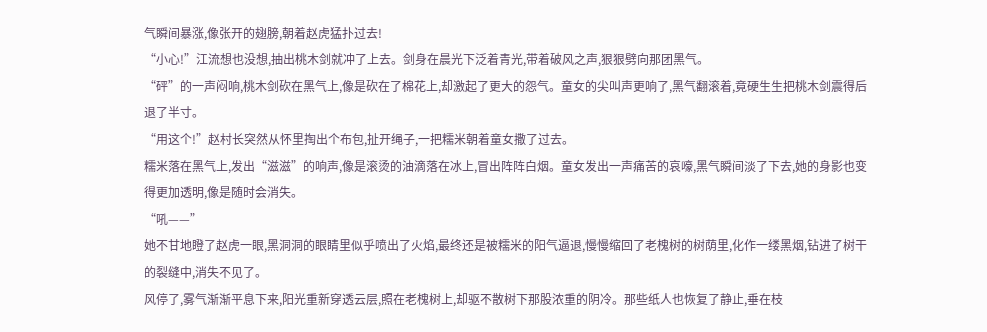气瞬间暴涨,像张开的翅膀,朝着赵虎猛扑过去!
“小心!”江流想也没想,抽出桃木剑就冲了上去。剑身在晨光下泛着青光,带着破风之声,狠狠劈向那团黑气。
“砰”的一声闷响,桃木剑砍在黑气上,像是砍在了棉花上,却激起了更大的怨气。童女的尖叫声更响了,黑气翻滚着,竟硬生生把桃木剑震得后退了半寸。
“用这个!”赵村长突然从怀里掏出个布包,扯开绳子,一把糯米朝着童女撒了过去。
糯米落在黑气上,发出“滋滋”的响声,像是滚烫的油滴落在冰上,冒出阵阵白烟。童女发出一声痛苦的哀嚎,黑气瞬间淡了下去,她的身影也变得更加透明,像是随时会消失。
“吼——”
她不甘地瞪了赵虎一眼,黑洞洞的眼睛里似乎喷出了火焰,最终还是被糯米的阳气逼退,慢慢缩回了老槐树的树荫里,化作一缕黑烟,钻进了树干的裂缝中,消失不见了。
风停了,雾气渐渐平息下来,阳光重新穿透云层,照在老槐树上,却驱不散树下那股浓重的阴冷。那些纸人也恢复了静止,垂在枝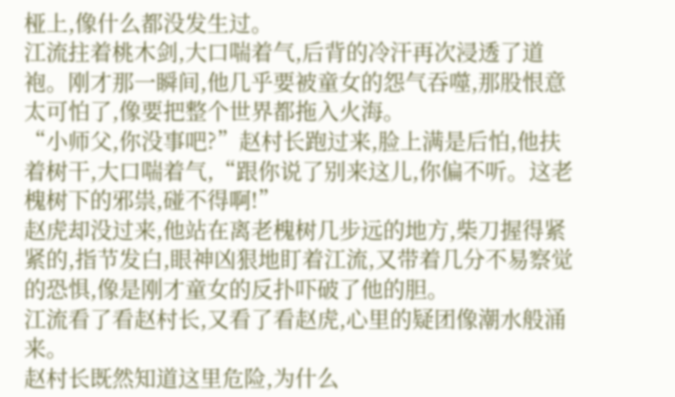桠上,像什么都没发生过。
江流拄着桃木剑,大口喘着气,后背的冷汗再次浸透了道袍。刚才那一瞬间,他几乎要被童女的怨气吞噬,那股恨意太可怕了,像要把整个世界都拖入火海。
“小师父,你没事吧?”赵村长跑过来,脸上满是后怕,他扶着树干,大口喘着气,“跟你说了别来这儿,你偏不听。这老槐树下的邪祟,碰不得啊!”
赵虎却没过来,他站在离老槐树几步远的地方,柴刀握得紧紧的,指节发白,眼神凶狠地盯着江流,又带着几分不易察觉的恐惧,像是刚才童女的反扑吓破了他的胆。
江流看了看赵村长,又看了看赵虎,心里的疑团像潮水般涌来。
赵村长既然知道这里危险,为什么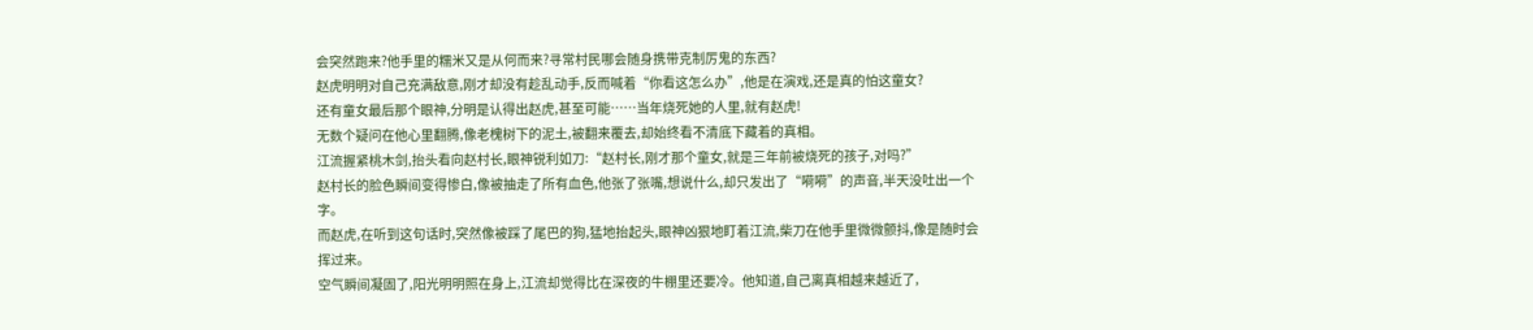会突然跑来?他手里的糯米又是从何而来?寻常村民哪会随身携带克制厉鬼的东西?
赵虎明明对自己充满敌意,刚才却没有趁乱动手,反而喊着“你看这怎么办”,他是在演戏,还是真的怕这童女?
还有童女最后那个眼神,分明是认得出赵虎,甚至可能……当年烧死她的人里,就有赵虎!
无数个疑问在他心里翻腾,像老槐树下的泥土,被翻来覆去,却始终看不清底下藏着的真相。
江流握紧桃木剑,抬头看向赵村长,眼神锐利如刀:“赵村长,刚才那个童女,就是三年前被烧死的孩子,对吗?”
赵村长的脸色瞬间变得惨白,像被抽走了所有血色,他张了张嘴,想说什么,却只发出了“嗬嗬”的声音,半天没吐出一个字。
而赵虎,在听到这句话时,突然像被踩了尾巴的狗,猛地抬起头,眼神凶狠地盯着江流,柴刀在他手里微微颤抖,像是随时会挥过来。
空气瞬间凝固了,阳光明明照在身上,江流却觉得比在深夜的牛棚里还要冷。他知道,自己离真相越来越近了,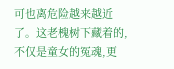可也离危险越来越近了。这老槐树下藏着的,不仅是童女的冤魂,更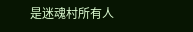是迷魂村所有人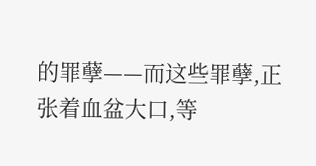的罪孽——而这些罪孽,正张着血盆大口,等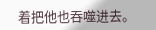着把他也吞噬进去。